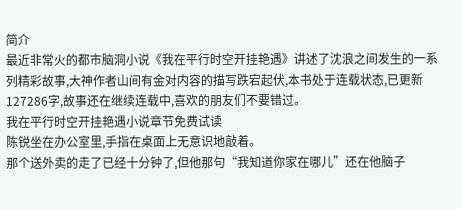简介
最近非常火的都市脑洞小说《我在平行时空开挂艳遇》讲述了沈浪之间发生的一系列精彩故事,大神作者山间有金对内容的描写跌宕起伏,本书处于连载状态,已更新127286字,故事还在继续连载中,喜欢的朋友们不要错过。
我在平行时空开挂艳遇小说章节免费试读
陈锐坐在办公室里,手指在桌面上无意识地敲着。
那个送外卖的走了已经十分钟了,但他那句“我知道你家在哪儿”还在他脑子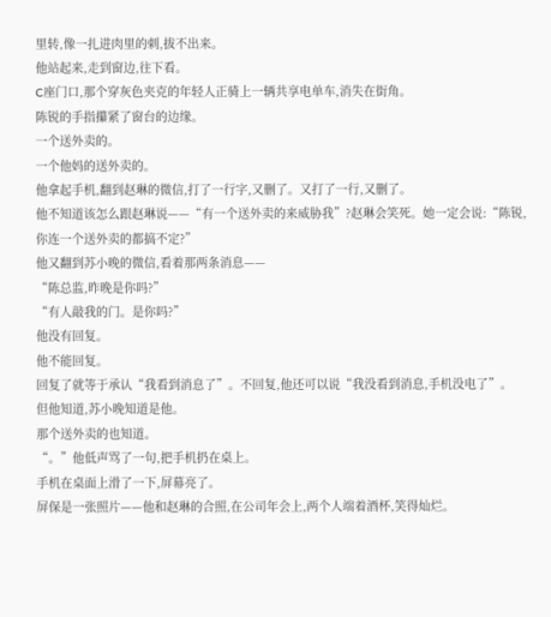里转,像一扎进肉里的刺,拔不出来。
他站起来,走到窗边,往下看。
C座门口,那个穿灰色夹克的年轻人正骑上一辆共享电单车,消失在街角。
陈锐的手指攥紧了窗台的边缘。
一个送外卖的。
一个他妈的送外卖的。
他拿起手机,翻到赵琳的微信,打了一行字,又删了。又打了一行,又删了。
他不知道该怎么跟赵琳说——“有一个送外卖的来威胁我”?赵琳会笑死。她一定会说:“陈锐,你连一个送外卖的都搞不定?”
他又翻到苏小晚的微信,看着那两条消息——
“陈总监,昨晚是你吗?”
“有人敲我的门。是你吗?”
他没有回复。
他不能回复。
回复了就等于承认“我看到消息了”。不回复,他还可以说“我没看到消息,手机没电了”。
但他知道,苏小晚知道是他。
那个送外卖的也知道。
“。”他低声骂了一句,把手机扔在桌上。
手机在桌面上滑了一下,屏幕亮了。
屏保是一张照片——他和赵琳的合照,在公司年会上,两个人端着酒杯,笑得灿烂。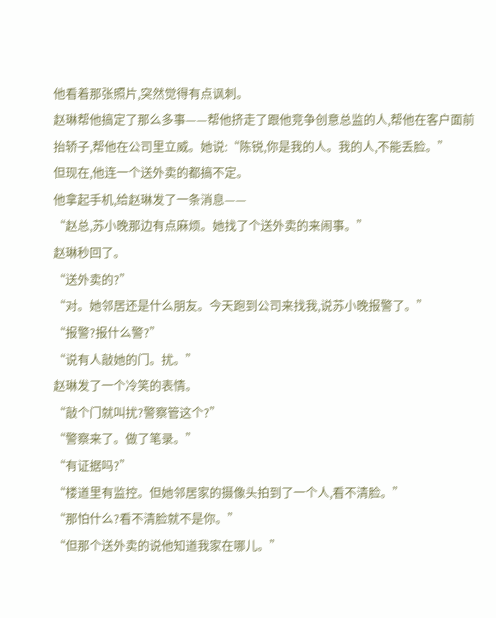他看着那张照片,突然觉得有点讽刺。
赵琳帮他搞定了那么多事——帮他挤走了跟他竞争创意总监的人,帮他在客户面前抬轿子,帮他在公司里立威。她说:“陈锐,你是我的人。我的人,不能丢脸。”
但现在,他连一个送外卖的都搞不定。
他拿起手机,给赵琳发了一条消息——
“赵总,苏小晚那边有点麻烦。她找了个送外卖的来闹事。”
赵琳秒回了。
“送外卖的?”
“对。她邻居还是什么朋友。今天跑到公司来找我,说苏小晚报警了。”
“报警?报什么警?”
“说有人敲她的门。扰。”
赵琳发了一个冷笑的表情。
“敲个门就叫扰?警察管这个?”
“警察来了。做了笔录。”
“有证据吗?”
“楼道里有监控。但她邻居家的摄像头拍到了一个人,看不清脸。”
“那怕什么?看不清脸就不是你。”
“但那个送外卖的说他知道我家在哪儿。”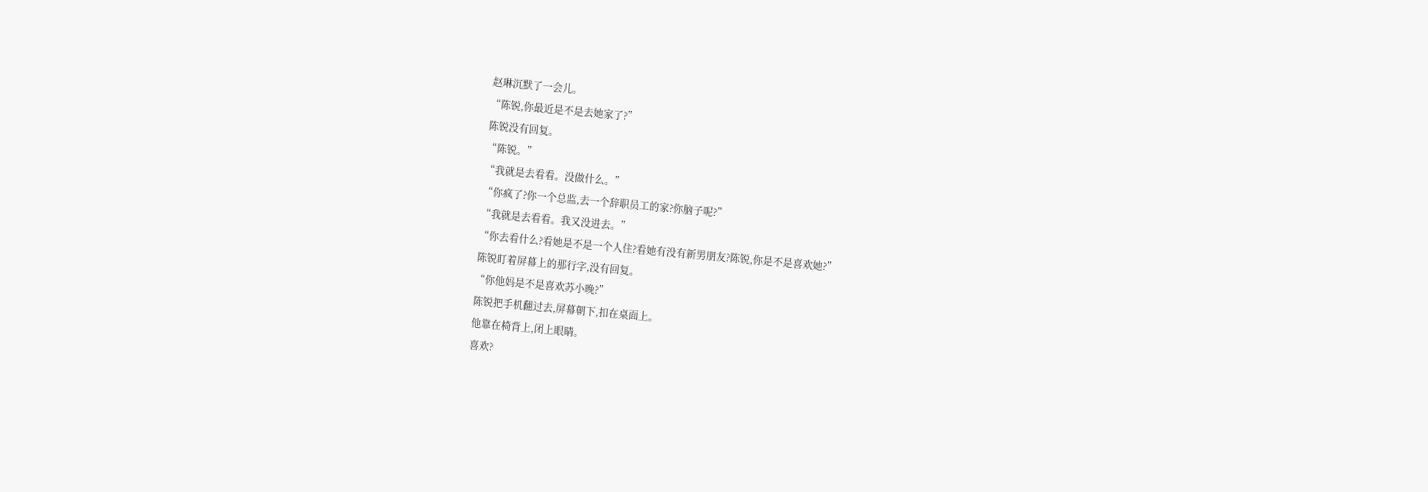赵琳沉默了一会儿。
“陈锐,你最近是不是去她家了?”
陈锐没有回复。
“陈锐。”
“我就是去看看。没做什么。”
“你疯了?你一个总监,去一个辞职员工的家?你脑子呢?”
“我就是去看看。我又没进去。”
“你去看什么?看她是不是一个人住?看她有没有新男朋友?陈锐,你是不是喜欢她?”
陈锐盯着屏幕上的那行字,没有回复。
“你他妈是不是喜欢苏小晚?”
陈锐把手机翻过去,屏幕朝下,扣在桌面上。
他靠在椅背上,闭上眼睛。
喜欢?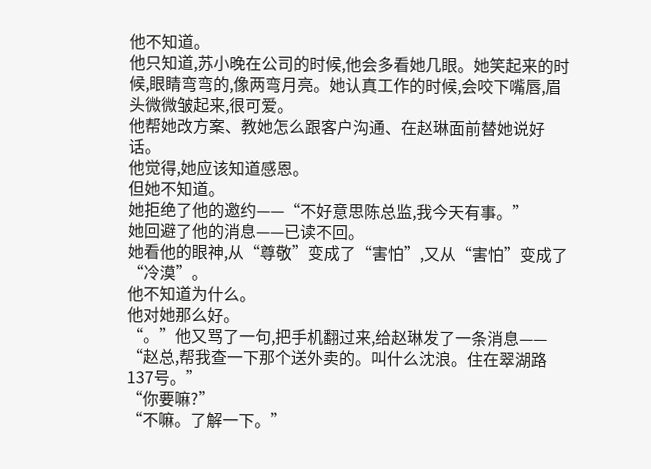他不知道。
他只知道,苏小晚在公司的时候,他会多看她几眼。她笑起来的时候,眼睛弯弯的,像两弯月亮。她认真工作的时候,会咬下嘴唇,眉头微微皱起来,很可爱。
他帮她改方案、教她怎么跟客户沟通、在赵琳面前替她说好话。
他觉得,她应该知道感恩。
但她不知道。
她拒绝了他的邀约——“不好意思陈总监,我今天有事。”
她回避了他的消息——已读不回。
她看他的眼神,从“尊敬”变成了“害怕”,又从“害怕”变成了“冷漠”。
他不知道为什么。
他对她那么好。
“。”他又骂了一句,把手机翻过来,给赵琳发了一条消息——
“赵总,帮我查一下那个送外卖的。叫什么沈浪。住在翠湖路137号。”
“你要嘛?”
“不嘛。了解一下。”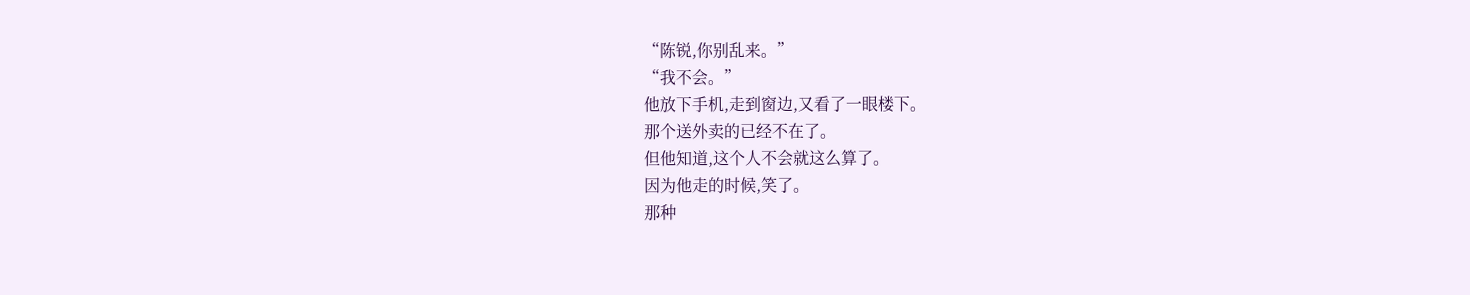“陈锐,你别乱来。”
“我不会。”
他放下手机,走到窗边,又看了一眼楼下。
那个送外卖的已经不在了。
但他知道,这个人不会就这么算了。
因为他走的时候,笑了。
那种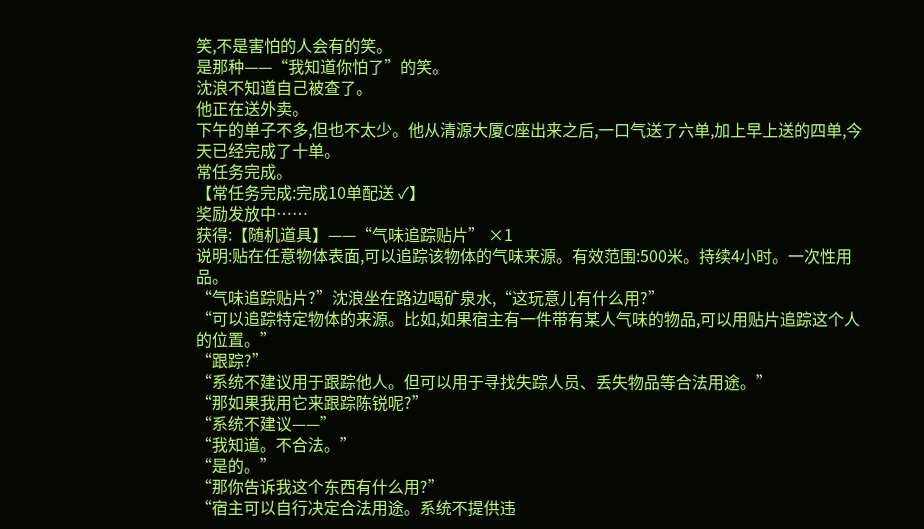笑,不是害怕的人会有的笑。
是那种——“我知道你怕了”的笑。
沈浪不知道自己被查了。
他正在送外卖。
下午的单子不多,但也不太少。他从清源大厦C座出来之后,一口气送了六单,加上早上送的四单,今天已经完成了十单。
常任务完成。
【常任务完成:完成10单配送 ✓】
奖励发放中……
获得:【随机道具】——“气味追踪贴片” ×1
说明:贴在任意物体表面,可以追踪该物体的气味来源。有效范围:500米。持续4小时。一次性用品。
“气味追踪贴片?”沈浪坐在路边喝矿泉水,“这玩意儿有什么用?”
“可以追踪特定物体的来源。比如,如果宿主有一件带有某人气味的物品,可以用贴片追踪这个人的位置。”
“跟踪?”
“系统不建议用于跟踪他人。但可以用于寻找失踪人员、丢失物品等合法用途。”
“那如果我用它来跟踪陈锐呢?”
“系统不建议——”
“我知道。不合法。”
“是的。”
“那你告诉我这个东西有什么用?”
“宿主可以自行决定合法用途。系统不提供违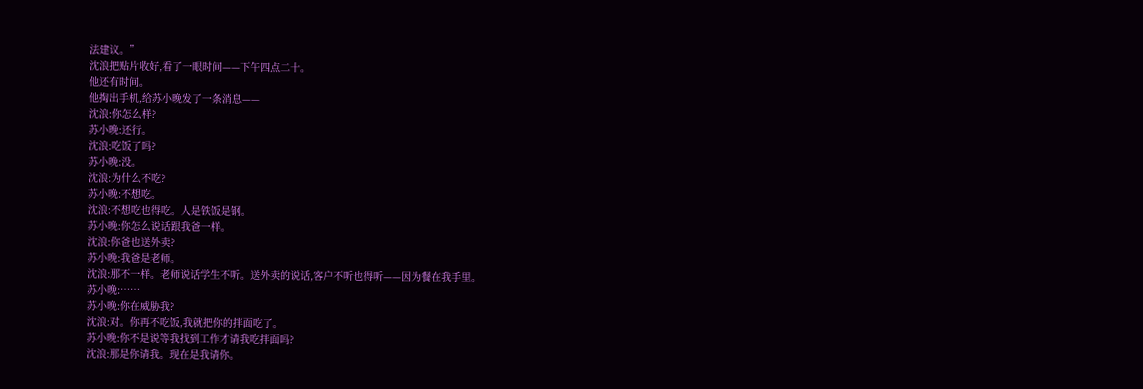法建议。”
沈浪把贴片收好,看了一眼时间——下午四点二十。
他还有时间。
他掏出手机,给苏小晚发了一条消息——
沈浪:你怎么样?
苏小晚:还行。
沈浪:吃饭了吗?
苏小晚:没。
沈浪:为什么不吃?
苏小晚:不想吃。
沈浪:不想吃也得吃。人是铁饭是钢。
苏小晚:你怎么说话跟我爸一样。
沈浪:你爸也送外卖?
苏小晚:我爸是老师。
沈浪:那不一样。老师说话学生不听。送外卖的说话,客户不听也得听——因为餐在我手里。
苏小晚:……
苏小晚:你在威胁我?
沈浪:对。你再不吃饭,我就把你的拌面吃了。
苏小晚:你不是说等我找到工作才请我吃拌面吗?
沈浪:那是你请我。现在是我请你。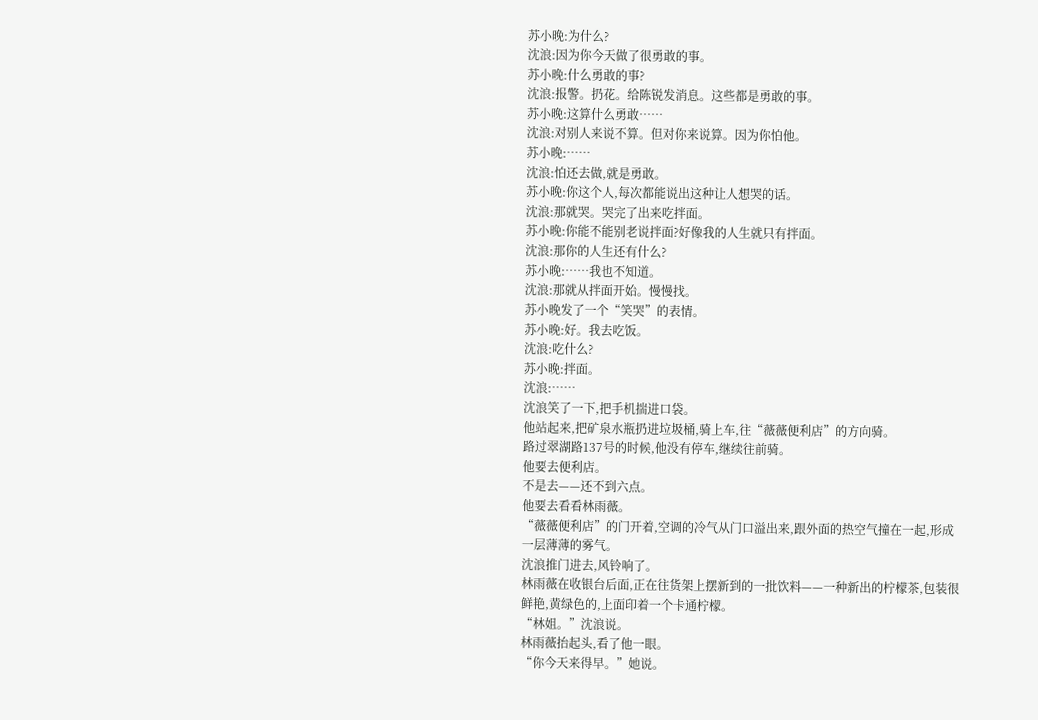苏小晚:为什么?
沈浪:因为你今天做了很勇敢的事。
苏小晚:什么勇敢的事?
沈浪:报警。扔花。给陈锐发消息。这些都是勇敢的事。
苏小晚:这算什么勇敢……
沈浪:对别人来说不算。但对你来说算。因为你怕他。
苏小晚:……
沈浪:怕还去做,就是勇敢。
苏小晚:你这个人,每次都能说出这种让人想哭的话。
沈浪:那就哭。哭完了出来吃拌面。
苏小晚:你能不能别老说拌面?好像我的人生就只有拌面。
沈浪:那你的人生还有什么?
苏小晚:……我也不知道。
沈浪:那就从拌面开始。慢慢找。
苏小晚发了一个“笑哭”的表情。
苏小晚:好。我去吃饭。
沈浪:吃什么?
苏小晚:拌面。
沈浪:……
沈浪笑了一下,把手机揣进口袋。
他站起来,把矿泉水瓶扔进垃圾桶,骑上车,往“薇薇便利店”的方向骑。
路过翠湖路137号的时候,他没有停车,继续往前骑。
他要去便利店。
不是去——还不到六点。
他要去看看林雨薇。
“薇薇便利店”的门开着,空调的冷气从门口溢出来,跟外面的热空气撞在一起,形成一层薄薄的雾气。
沈浪推门进去,风铃响了。
林雨薇在收银台后面,正在往货架上摆新到的一批饮料——一种新出的柠檬茶,包装很鲜艳,黄绿色的,上面印着一个卡通柠檬。
“林姐。”沈浪说。
林雨薇抬起头,看了他一眼。
“你今天来得早。”她说。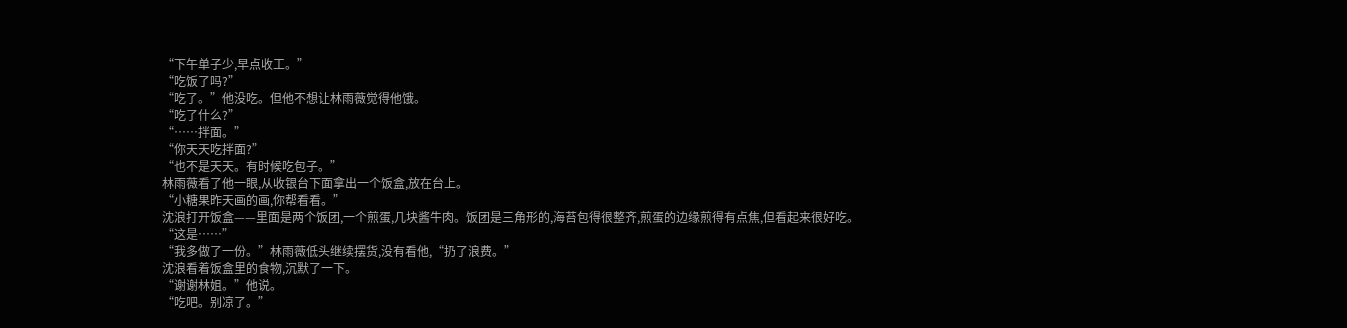“下午单子少,早点收工。”
“吃饭了吗?”
“吃了。”他没吃。但他不想让林雨薇觉得他饿。
“吃了什么?”
“……拌面。”
“你天天吃拌面?”
“也不是天天。有时候吃包子。”
林雨薇看了他一眼,从收银台下面拿出一个饭盒,放在台上。
“小糖果昨天画的画,你帮看看。”
沈浪打开饭盒——里面是两个饭团,一个煎蛋,几块酱牛肉。饭团是三角形的,海苔包得很整齐,煎蛋的边缘煎得有点焦,但看起来很好吃。
“这是……”
“我多做了一份。”林雨薇低头继续摆货,没有看他,“扔了浪费。”
沈浪看着饭盒里的食物,沉默了一下。
“谢谢林姐。”他说。
“吃吧。别凉了。”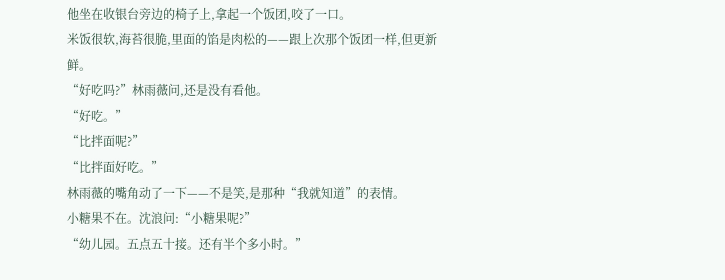他坐在收银台旁边的椅子上,拿起一个饭团,咬了一口。
米饭很软,海苔很脆,里面的馅是肉松的——跟上次那个饭团一样,但更新鲜。
“好吃吗?”林雨薇问,还是没有看他。
“好吃。”
“比拌面呢?”
“比拌面好吃。”
林雨薇的嘴角动了一下——不是笑,是那种“我就知道”的表情。
小糖果不在。沈浪问:“小糖果呢?”
“幼儿园。五点五十接。还有半个多小时。”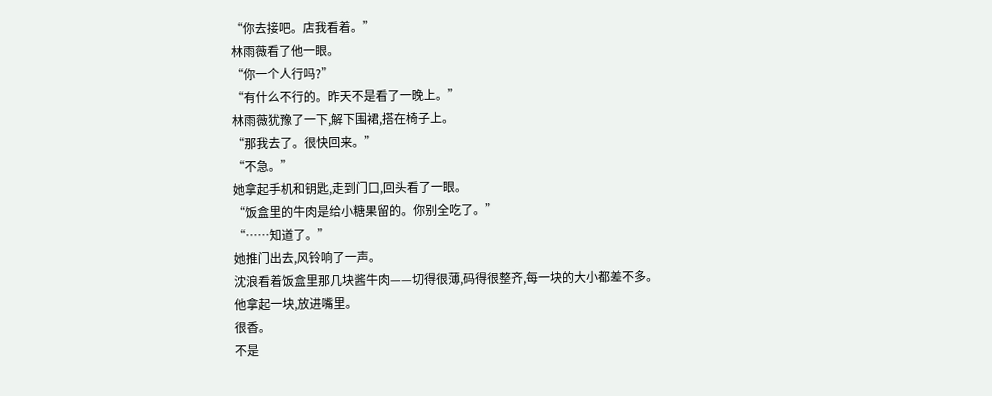“你去接吧。店我看着。”
林雨薇看了他一眼。
“你一个人行吗?”
“有什么不行的。昨天不是看了一晚上。”
林雨薇犹豫了一下,解下围裙,搭在椅子上。
“那我去了。很快回来。”
“不急。”
她拿起手机和钥匙,走到门口,回头看了一眼。
“饭盒里的牛肉是给小糖果留的。你别全吃了。”
“……知道了。”
她推门出去,风铃响了一声。
沈浪看着饭盒里那几块酱牛肉——切得很薄,码得很整齐,每一块的大小都差不多。
他拿起一块,放进嘴里。
很香。
不是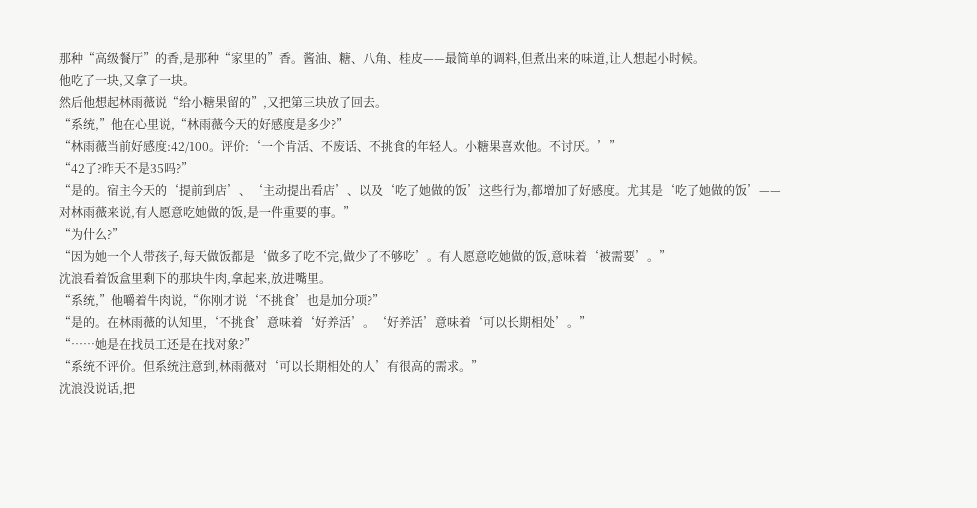那种“高级餐厅”的香,是那种“家里的”香。酱油、糖、八角、桂皮——最简单的调料,但煮出来的味道,让人想起小时候。
他吃了一块,又拿了一块。
然后他想起林雨薇说“给小糖果留的”,又把第三块放了回去。
“系统,”他在心里说,“林雨薇今天的好感度是多少?”
“林雨薇当前好感度:42/100。评价:‘一个肯活、不废话、不挑食的年轻人。小糖果喜欢他。不讨厌。’”
“42了?昨天不是35吗?”
“是的。宿主今天的‘提前到店’、‘主动提出看店’、以及‘吃了她做的饭’这些行为,都增加了好感度。尤其是‘吃了她做的饭’——对林雨薇来说,有人愿意吃她做的饭,是一件重要的事。”
“为什么?”
“因为她一个人带孩子,每天做饭都是‘做多了吃不完,做少了不够吃’。有人愿意吃她做的饭,意味着‘被需要’。”
沈浪看着饭盒里剩下的那块牛肉,拿起来,放进嘴里。
“系统,”他嚼着牛肉说,“你刚才说‘不挑食’也是加分项?”
“是的。在林雨薇的认知里,‘不挑食’意味着‘好养活’。‘好养活’意味着‘可以长期相处’。”
“……她是在找员工还是在找对象?”
“系统不评价。但系统注意到,林雨薇对‘可以长期相处的人’有很高的需求。”
沈浪没说话,把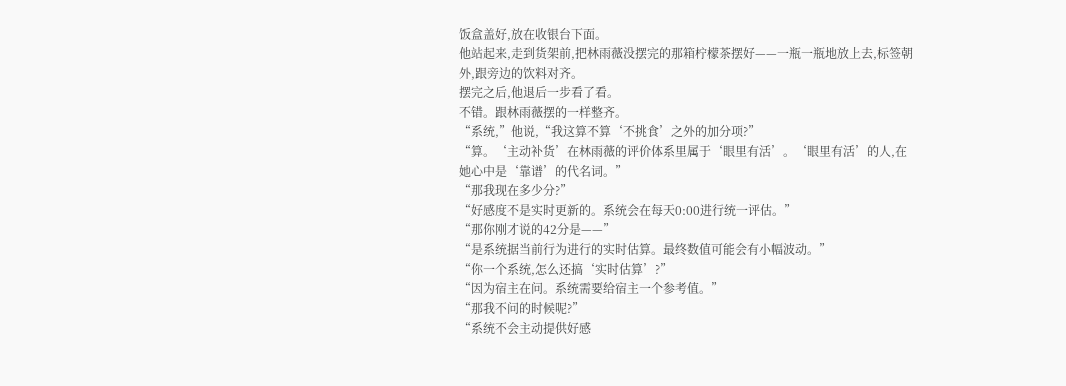饭盒盖好,放在收银台下面。
他站起来,走到货架前,把林雨薇没摆完的那箱柠檬茶摆好——一瓶一瓶地放上去,标签朝外,跟旁边的饮料对齐。
摆完之后,他退后一步看了看。
不错。跟林雨薇摆的一样整齐。
“系统,”他说,“我这算不算‘不挑食’之外的加分项?”
“算。‘主动补货’在林雨薇的评价体系里属于‘眼里有活’。‘眼里有活’的人,在她心中是‘靠谱’的代名词。”
“那我现在多少分?”
“好感度不是实时更新的。系统会在每天0:00进行统一评估。”
“那你刚才说的42分是——”
“是系统据当前行为进行的实时估算。最终数值可能会有小幅波动。”
“你一个系统,怎么还搞‘实时估算’?”
“因为宿主在问。系统需要给宿主一个参考值。”
“那我不问的时候呢?”
“系统不会主动提供好感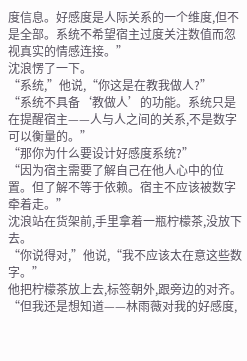度信息。好感度是人际关系的一个维度,但不是全部。系统不希望宿主过度关注数值而忽视真实的情感连接。”
沈浪愣了一下。
“系统,”他说,“你这是在教我做人?”
“系统不具备‘教做人’的功能。系统只是在提醒宿主——人与人之间的关系,不是数字可以衡量的。”
“那你为什么要设计好感度系统?”
“因为宿主需要了解自己在他人心中的位置。但了解不等于依赖。宿主不应该被数字牵着走。”
沈浪站在货架前,手里拿着一瓶柠檬茶,没放下去。
“你说得对,”他说,“我不应该太在意这些数字。”
他把柠檬茶放上去,标签朝外,跟旁边的对齐。
“但我还是想知道——林雨薇对我的好感度,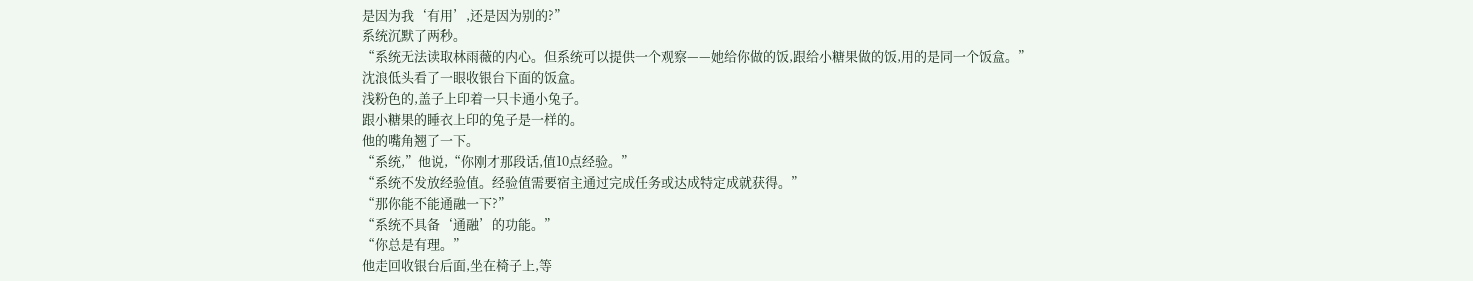是因为我‘有用’,还是因为别的?”
系统沉默了两秒。
“系统无法读取林雨薇的内心。但系统可以提供一个观察——她给你做的饭,跟给小糖果做的饭,用的是同一个饭盒。”
沈浪低头看了一眼收银台下面的饭盒。
浅粉色的,盖子上印着一只卡通小兔子。
跟小糖果的睡衣上印的兔子是一样的。
他的嘴角翘了一下。
“系统,”他说,“你刚才那段话,值10点经验。”
“系统不发放经验值。经验值需要宿主通过完成任务或达成特定成就获得。”
“那你能不能通融一下?”
“系统不具备‘通融’的功能。”
“你总是有理。”
他走回收银台后面,坐在椅子上,等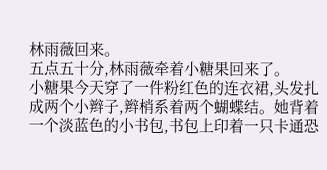林雨薇回来。
五点五十分,林雨薇牵着小糖果回来了。
小糖果今天穿了一件粉红色的连衣裙,头发扎成两个小辫子,辫梢系着两个蝴蝶结。她背着一个淡蓝色的小书包,书包上印着一只卡通恐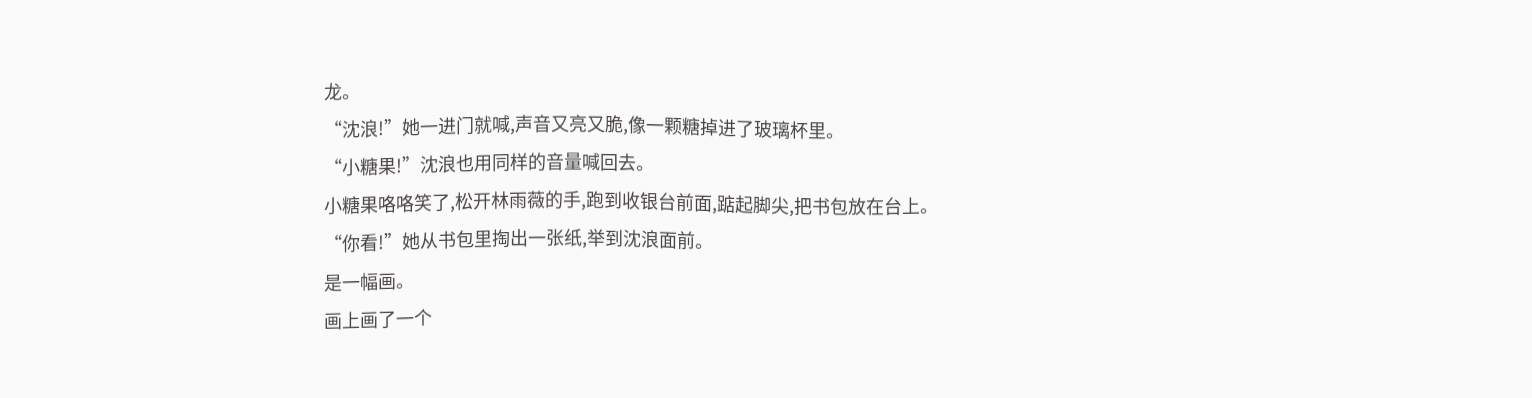龙。
“沈浪!”她一进门就喊,声音又亮又脆,像一颗糖掉进了玻璃杯里。
“小糖果!”沈浪也用同样的音量喊回去。
小糖果咯咯笑了,松开林雨薇的手,跑到收银台前面,踮起脚尖,把书包放在台上。
“你看!”她从书包里掏出一张纸,举到沈浪面前。
是一幅画。
画上画了一个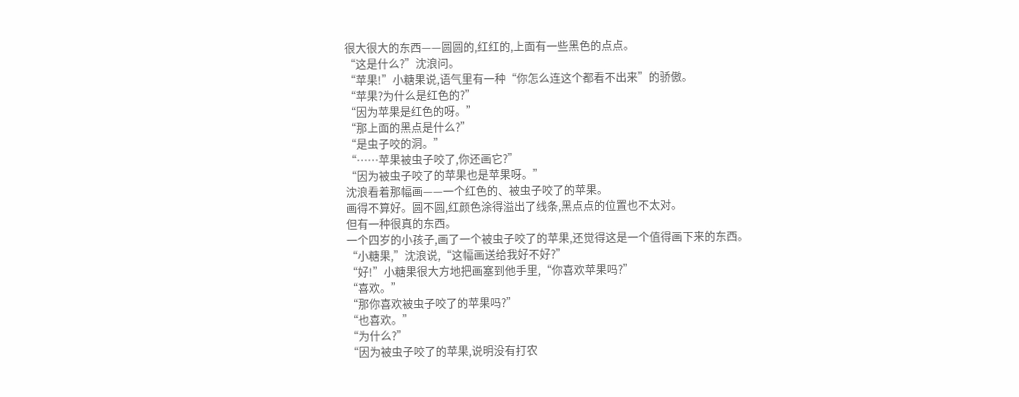很大很大的东西——圆圆的,红红的,上面有一些黑色的点点。
“这是什么?”沈浪问。
“苹果!”小糖果说,语气里有一种“你怎么连这个都看不出来”的骄傲。
“苹果?为什么是红色的?”
“因为苹果是红色的呀。”
“那上面的黑点是什么?”
“是虫子咬的洞。”
“……苹果被虫子咬了,你还画它?”
“因为被虫子咬了的苹果也是苹果呀。”
沈浪看着那幅画——一个红色的、被虫子咬了的苹果。
画得不算好。圆不圆,红颜色涂得溢出了线条,黑点点的位置也不太对。
但有一种很真的东西。
一个四岁的小孩子,画了一个被虫子咬了的苹果,还觉得这是一个值得画下来的东西。
“小糖果,”沈浪说,“这幅画送给我好不好?”
“好!”小糖果很大方地把画塞到他手里,“你喜欢苹果吗?”
“喜欢。”
“那你喜欢被虫子咬了的苹果吗?”
“也喜欢。”
“为什么?”
“因为被虫子咬了的苹果,说明没有打农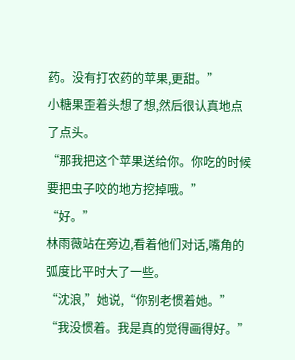药。没有打农药的苹果,更甜。”
小糖果歪着头想了想,然后很认真地点了点头。
“那我把这个苹果送给你。你吃的时候要把虫子咬的地方挖掉哦。”
“好。”
林雨薇站在旁边,看着他们对话,嘴角的弧度比平时大了一些。
“沈浪,”她说,“你别老惯着她。”
“我没惯着。我是真的觉得画得好。”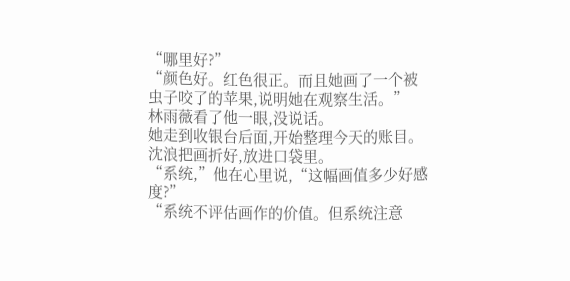“哪里好?”
“颜色好。红色很正。而且她画了一个被虫子咬了的苹果,说明她在观察生活。”
林雨薇看了他一眼,没说话。
她走到收银台后面,开始整理今天的账目。
沈浪把画折好,放进口袋里。
“系统,”他在心里说,“这幅画值多少好感度?”
“系统不评估画作的价值。但系统注意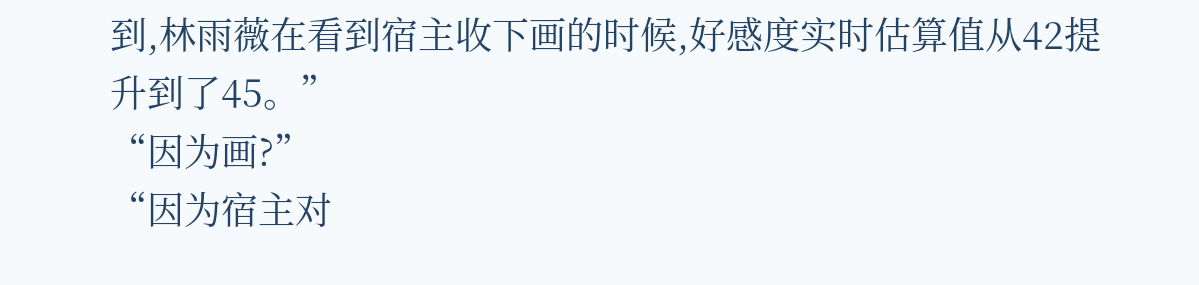到,林雨薇在看到宿主收下画的时候,好感度实时估算值从42提升到了45。”
“因为画?”
“因为宿主对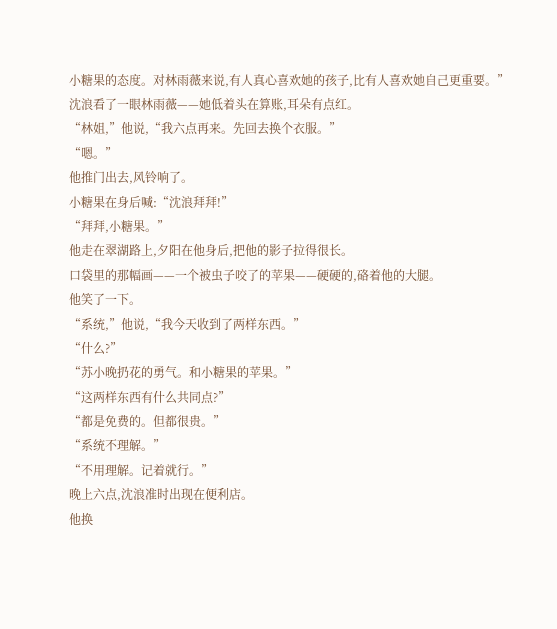小糖果的态度。对林雨薇来说,有人真心喜欢她的孩子,比有人喜欢她自己更重要。”
沈浪看了一眼林雨薇——她低着头在算账,耳朵有点红。
“林姐,”他说,“我六点再来。先回去换个衣服。”
“嗯。”
他推门出去,风铃响了。
小糖果在身后喊:“沈浪拜拜!”
“拜拜,小糖果。”
他走在翠湖路上,夕阳在他身后,把他的影子拉得很长。
口袋里的那幅画——一个被虫子咬了的苹果——硬硬的,硌着他的大腿。
他笑了一下。
“系统,”他说,“我今天收到了两样东西。”
“什么?”
“苏小晚扔花的勇气。和小糖果的苹果。”
“这两样东西有什么共同点?”
“都是免费的。但都很贵。”
“系统不理解。”
“不用理解。记着就行。”
晚上六点,沈浪准时出现在便利店。
他换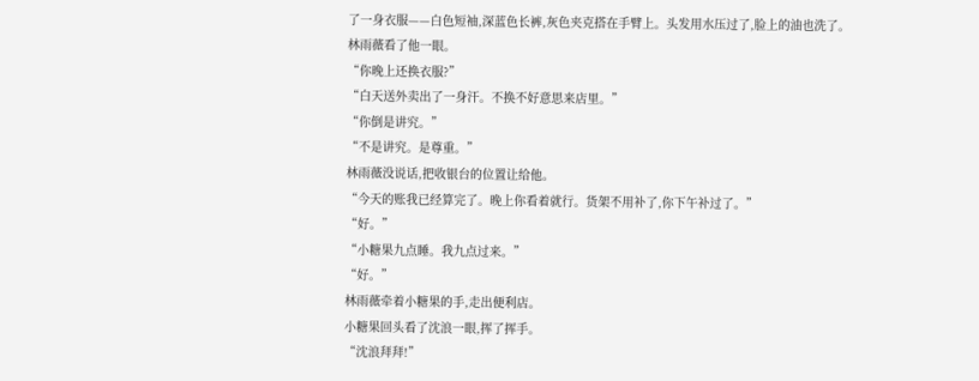了一身衣服——白色短袖,深蓝色长裤,灰色夹克搭在手臂上。头发用水压过了,脸上的油也洗了。
林雨薇看了他一眼。
“你晚上还换衣服?”
“白天送外卖出了一身汗。不换不好意思来店里。”
“你倒是讲究。”
“不是讲究。是尊重。”
林雨薇没说话,把收银台的位置让给他。
“今天的账我已经算完了。晚上你看着就行。货架不用补了,你下午补过了。”
“好。”
“小糖果九点睡。我九点过来。”
“好。”
林雨薇牵着小糖果的手,走出便利店。
小糖果回头看了沈浪一眼,挥了挥手。
“沈浪拜拜!”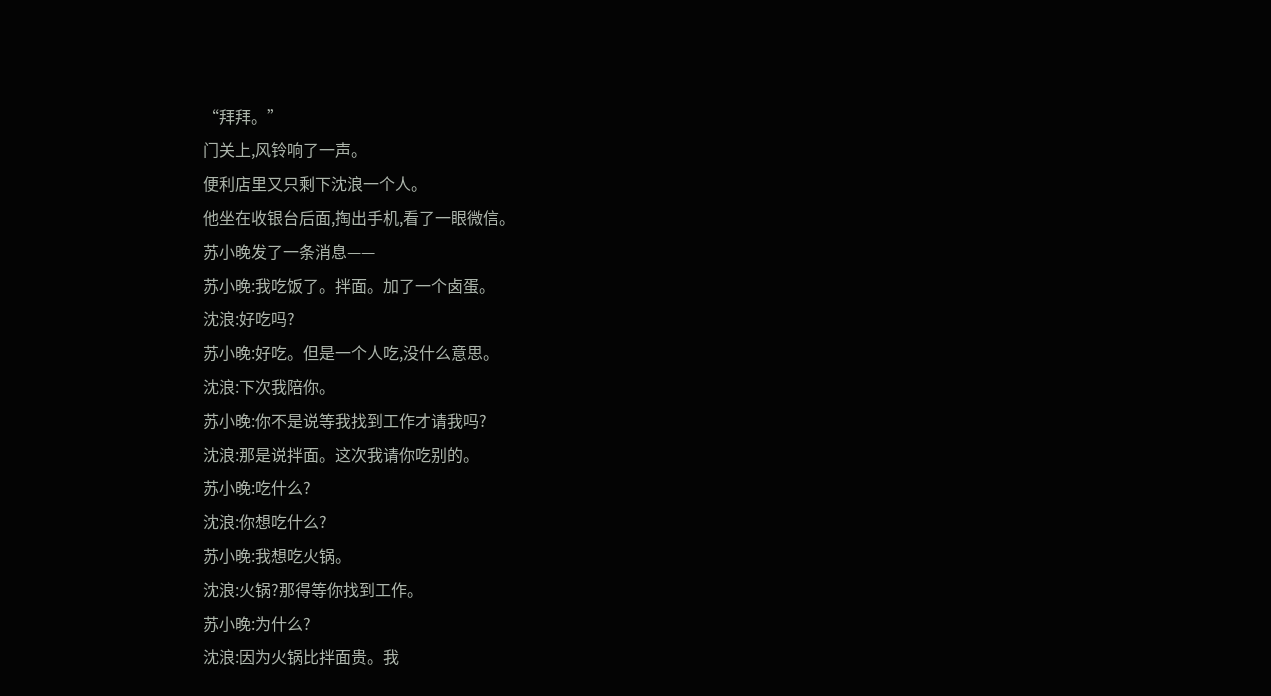“拜拜。”
门关上,风铃响了一声。
便利店里又只剩下沈浪一个人。
他坐在收银台后面,掏出手机,看了一眼微信。
苏小晚发了一条消息——
苏小晚:我吃饭了。拌面。加了一个卤蛋。
沈浪:好吃吗?
苏小晚:好吃。但是一个人吃,没什么意思。
沈浪:下次我陪你。
苏小晚:你不是说等我找到工作才请我吗?
沈浪:那是说拌面。这次我请你吃别的。
苏小晚:吃什么?
沈浪:你想吃什么?
苏小晚:我想吃火锅。
沈浪:火锅?那得等你找到工作。
苏小晚:为什么?
沈浪:因为火锅比拌面贵。我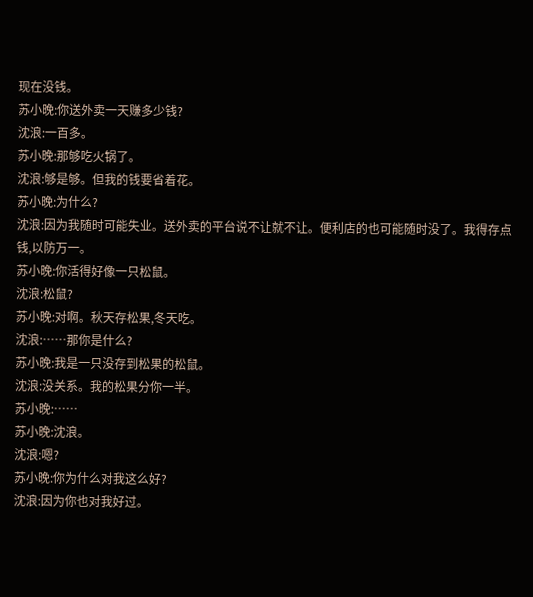现在没钱。
苏小晚:你送外卖一天赚多少钱?
沈浪:一百多。
苏小晚:那够吃火锅了。
沈浪:够是够。但我的钱要省着花。
苏小晚:为什么?
沈浪:因为我随时可能失业。送外卖的平台说不让就不让。便利店的也可能随时没了。我得存点钱,以防万一。
苏小晚:你活得好像一只松鼠。
沈浪:松鼠?
苏小晚:对啊。秋天存松果,冬天吃。
沈浪:……那你是什么?
苏小晚:我是一只没存到松果的松鼠。
沈浪:没关系。我的松果分你一半。
苏小晚:……
苏小晚:沈浪。
沈浪:嗯?
苏小晚:你为什么对我这么好?
沈浪:因为你也对我好过。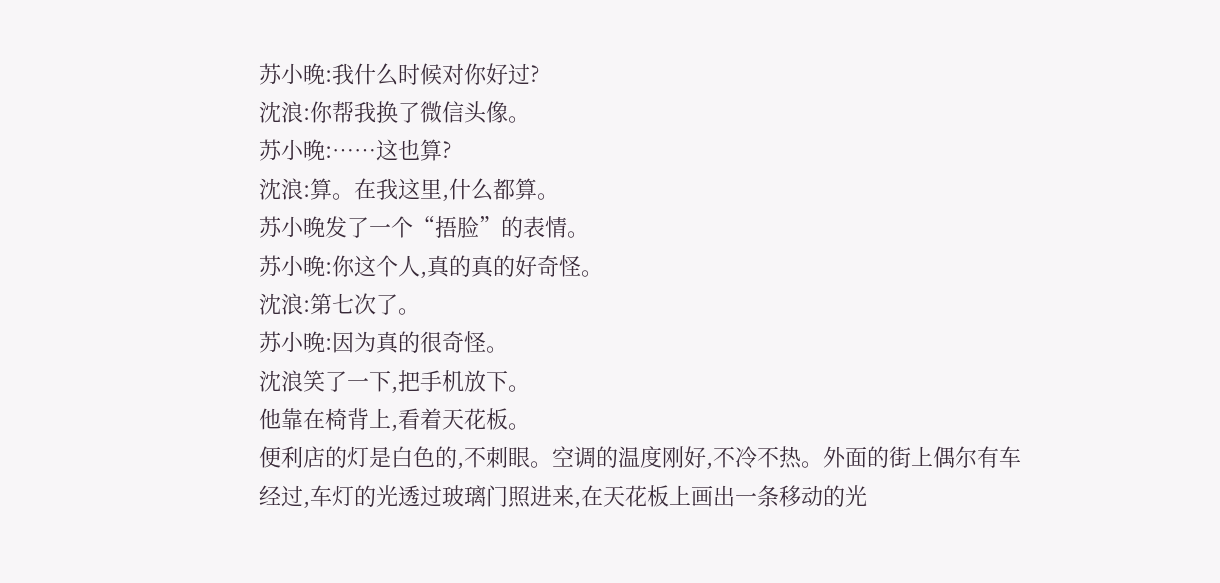苏小晚:我什么时候对你好过?
沈浪:你帮我换了微信头像。
苏小晚:……这也算?
沈浪:算。在我这里,什么都算。
苏小晚发了一个“捂脸”的表情。
苏小晚:你这个人,真的真的好奇怪。
沈浪:第七次了。
苏小晚:因为真的很奇怪。
沈浪笑了一下,把手机放下。
他靠在椅背上,看着天花板。
便利店的灯是白色的,不刺眼。空调的温度刚好,不冷不热。外面的街上偶尔有车经过,车灯的光透过玻璃门照进来,在天花板上画出一条移动的光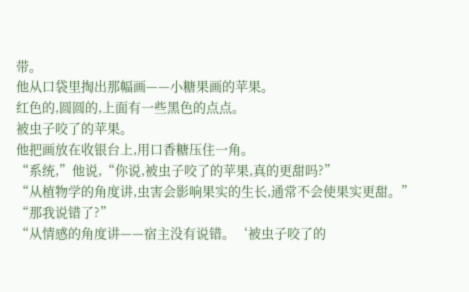带。
他从口袋里掏出那幅画——小糖果画的苹果。
红色的,圆圆的,上面有一些黑色的点点。
被虫子咬了的苹果。
他把画放在收银台上,用口香糖压住一角。
“系统,”他说,“你说,被虫子咬了的苹果,真的更甜吗?”
“从植物学的角度讲,虫害会影响果实的生长,通常不会使果实更甜。”
“那我说错了?”
“从情感的角度讲——宿主没有说错。‘被虫子咬了的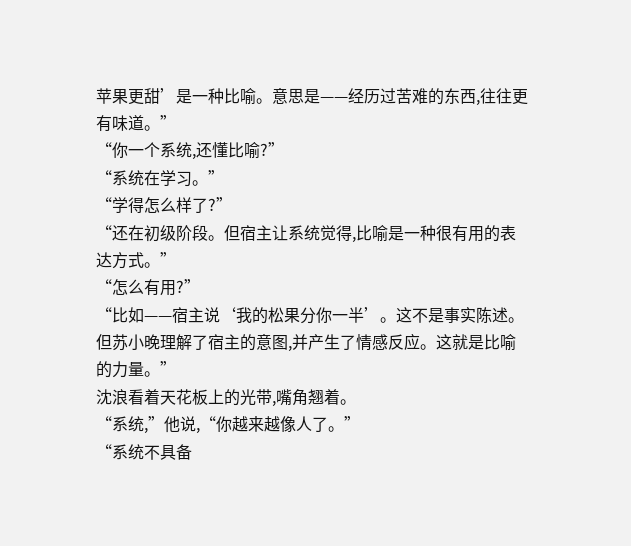苹果更甜’是一种比喻。意思是——经历过苦难的东西,往往更有味道。”
“你一个系统,还懂比喻?”
“系统在学习。”
“学得怎么样了?”
“还在初级阶段。但宿主让系统觉得,比喻是一种很有用的表达方式。”
“怎么有用?”
“比如——宿主说‘我的松果分你一半’。这不是事实陈述。但苏小晚理解了宿主的意图,并产生了情感反应。这就是比喻的力量。”
沈浪看着天花板上的光带,嘴角翘着。
“系统,”他说,“你越来越像人了。”
“系统不具备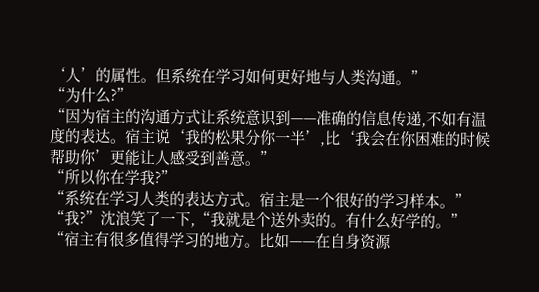‘人’的属性。但系统在学习如何更好地与人类沟通。”
“为什么?”
“因为宿主的沟通方式让系统意识到——准确的信息传递,不如有温度的表达。宿主说‘我的松果分你一半’,比‘我会在你困难的时候帮助你’更能让人感受到善意。”
“所以你在学我?”
“系统在学习人类的表达方式。宿主是一个很好的学习样本。”
“我?”沈浪笑了一下,“我就是个送外卖的。有什么好学的。”
“宿主有很多值得学习的地方。比如——在自身资源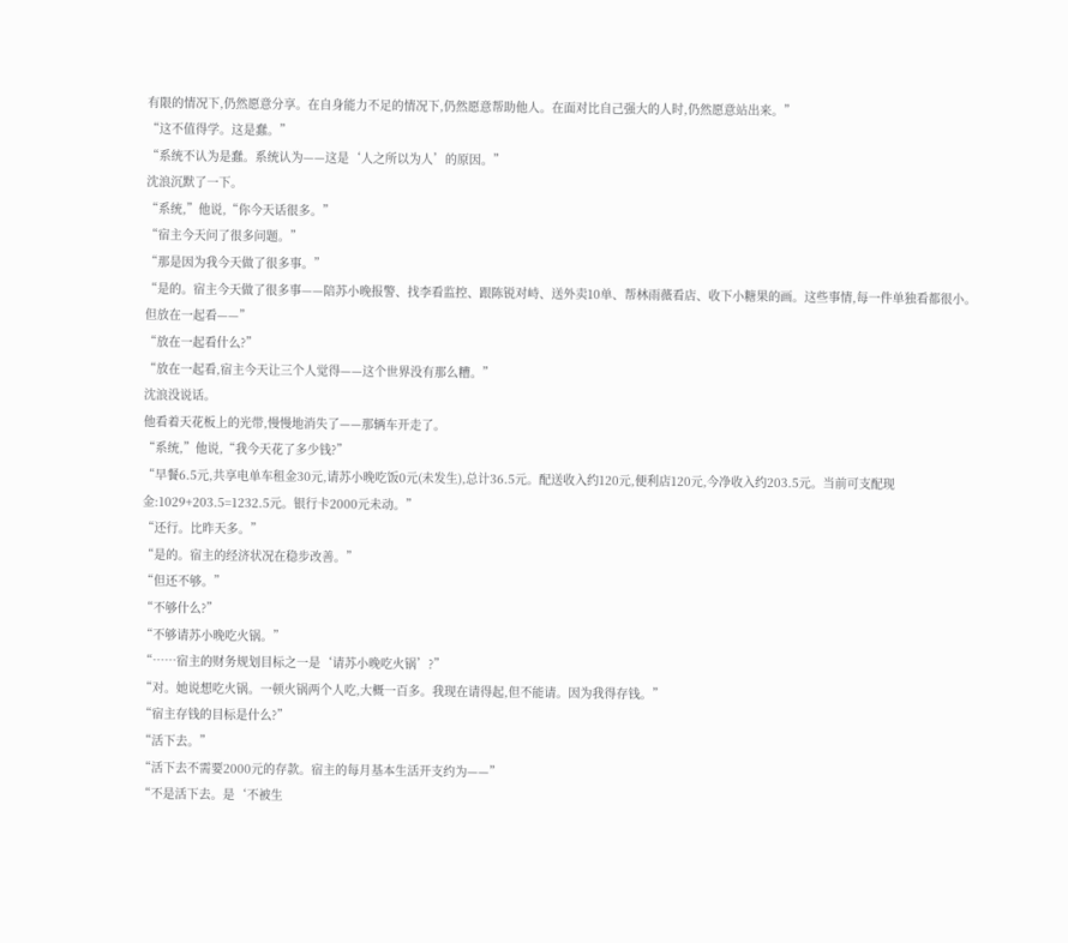有限的情况下,仍然愿意分享。在自身能力不足的情况下,仍然愿意帮助他人。在面对比自己强大的人时,仍然愿意站出来。”
“这不值得学。这是蠢。”
“系统不认为是蠢。系统认为——这是‘人之所以为人’的原因。”
沈浪沉默了一下。
“系统,”他说,“你今天话很多。”
“宿主今天问了很多问题。”
“那是因为我今天做了很多事。”
“是的。宿主今天做了很多事——陪苏小晚报警、找李看监控、跟陈锐对峙、送外卖10单、帮林雨薇看店、收下小糖果的画。这些事情,每一件单独看都很小。但放在一起看——”
“放在一起看什么?”
“放在一起看,宿主今天让三个人觉得——这个世界没有那么糟。”
沈浪没说话。
他看着天花板上的光带,慢慢地消失了——那辆车开走了。
“系统,”他说,“我今天花了多少钱?”
“早餐6.5元,共享电单车租金30元,请苏小晚吃饭0元(未发生),总计36.5元。配送收入约120元,便利店120元,今净收入约203.5元。当前可支配现金:1029+203.5=1232.5元。银行卡2000元未动。”
“还行。比昨天多。”
“是的。宿主的经济状况在稳步改善。”
“但还不够。”
“不够什么?”
“不够请苏小晚吃火锅。”
“……宿主的财务规划目标之一是‘请苏小晚吃火锅’?”
“对。她说想吃火锅。一顿火锅两个人吃,大概一百多。我现在请得起,但不能请。因为我得存钱。”
“宿主存钱的目标是什么?”
“活下去。”
“活下去不需要2000元的存款。宿主的每月基本生活开支约为——”
“不是活下去。是‘不被生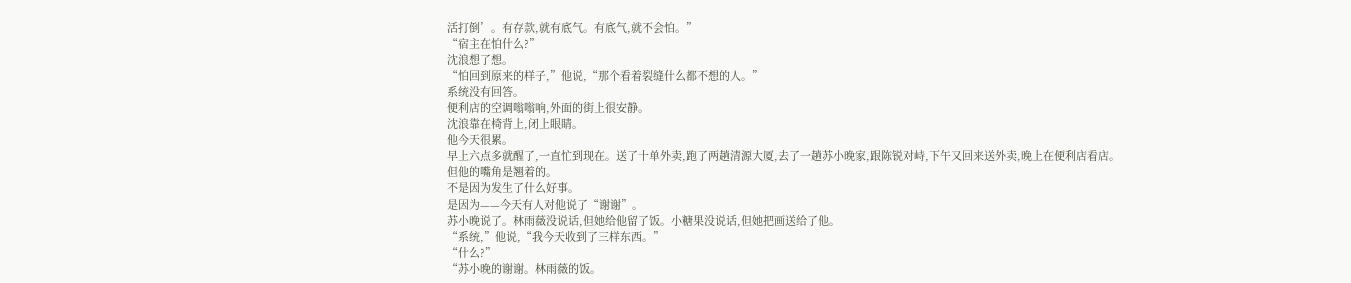活打倒’。有存款,就有底气。有底气,就不会怕。”
“宿主在怕什么?”
沈浪想了想。
“怕回到原来的样子,”他说,“那个看着裂缝什么都不想的人。”
系统没有回答。
便利店的空调嗡嗡响,外面的街上很安静。
沈浪靠在椅背上,闭上眼睛。
他今天很累。
早上六点多就醒了,一直忙到现在。送了十单外卖,跑了两趟清源大厦,去了一趟苏小晚家,跟陈锐对峙,下午又回来送外卖,晚上在便利店看店。
但他的嘴角是翘着的。
不是因为发生了什么好事。
是因为——今天有人对他说了“谢谢”。
苏小晚说了。林雨薇没说话,但她给他留了饭。小糖果没说话,但她把画送给了他。
“系统,”他说,“我今天收到了三样东西。”
“什么?”
“苏小晚的谢谢。林雨薇的饭。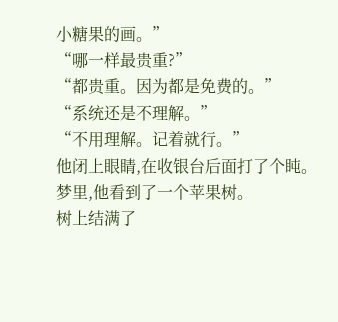小糖果的画。”
“哪一样最贵重?”
“都贵重。因为都是免费的。”
“系统还是不理解。”
“不用理解。记着就行。”
他闭上眼睛,在收银台后面打了个盹。
梦里,他看到了一个苹果树。
树上结满了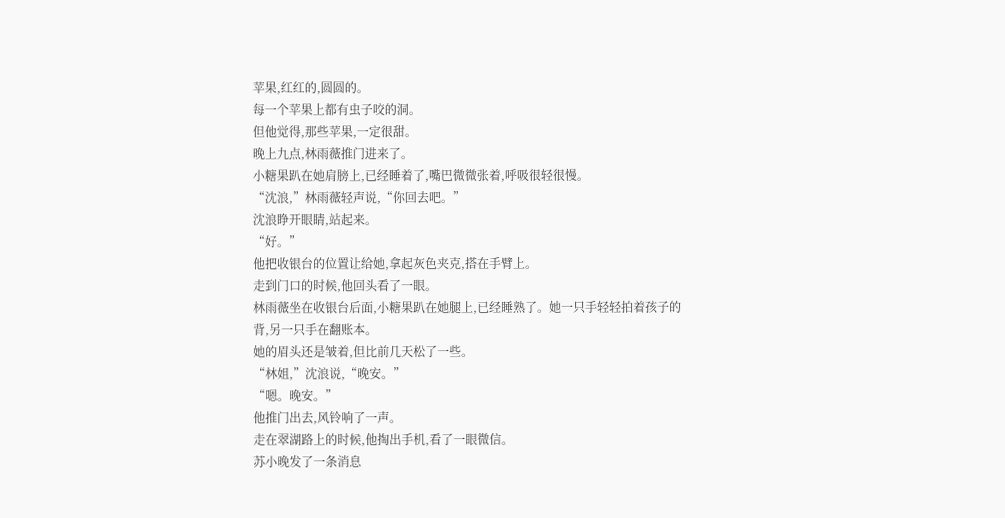苹果,红红的,圆圆的。
每一个苹果上都有虫子咬的洞。
但他觉得,那些苹果,一定很甜。
晚上九点,林雨薇推门进来了。
小糖果趴在她肩膀上,已经睡着了,嘴巴微微张着,呼吸很轻很慢。
“沈浪,”林雨薇轻声说,“你回去吧。”
沈浪睁开眼睛,站起来。
“好。”
他把收银台的位置让给她,拿起灰色夹克,搭在手臂上。
走到门口的时候,他回头看了一眼。
林雨薇坐在收银台后面,小糖果趴在她腿上,已经睡熟了。她一只手轻轻拍着孩子的背,另一只手在翻账本。
她的眉头还是皱着,但比前几天松了一些。
“林姐,”沈浪说,“晚安。”
“嗯。晚安。”
他推门出去,风铃响了一声。
走在翠湖路上的时候,他掏出手机,看了一眼微信。
苏小晚发了一条消息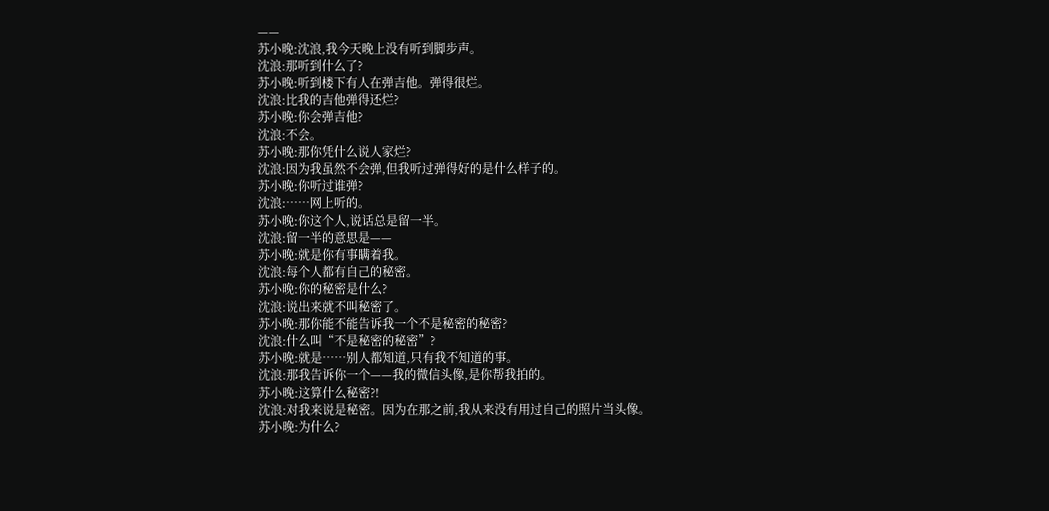——
苏小晚:沈浪,我今天晚上没有听到脚步声。
沈浪:那听到什么了?
苏小晚:听到楼下有人在弹吉他。弹得很烂。
沈浪:比我的吉他弹得还烂?
苏小晚:你会弹吉他?
沈浪:不会。
苏小晚:那你凭什么说人家烂?
沈浪:因为我虽然不会弹,但我听过弹得好的是什么样子的。
苏小晚:你听过谁弹?
沈浪:……网上听的。
苏小晚:你这个人,说话总是留一半。
沈浪:留一半的意思是——
苏小晚:就是你有事瞒着我。
沈浪:每个人都有自己的秘密。
苏小晚:你的秘密是什么?
沈浪:说出来就不叫秘密了。
苏小晚:那你能不能告诉我一个不是秘密的秘密?
沈浪:什么叫“不是秘密的秘密”?
苏小晚:就是……别人都知道,只有我不知道的事。
沈浪:那我告诉你一个——我的微信头像,是你帮我拍的。
苏小晚:这算什么秘密?!
沈浪:对我来说是秘密。因为在那之前,我从来没有用过自己的照片当头像。
苏小晚:为什么?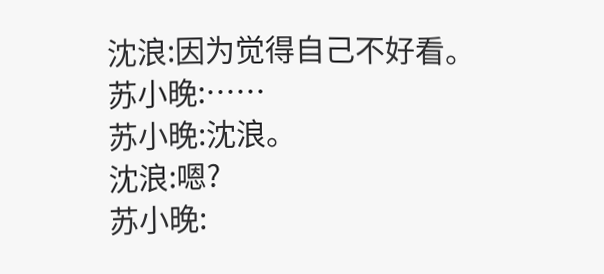沈浪:因为觉得自己不好看。
苏小晚:……
苏小晚:沈浪。
沈浪:嗯?
苏小晚: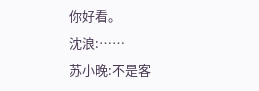你好看。
沈浪:……
苏小晚:不是客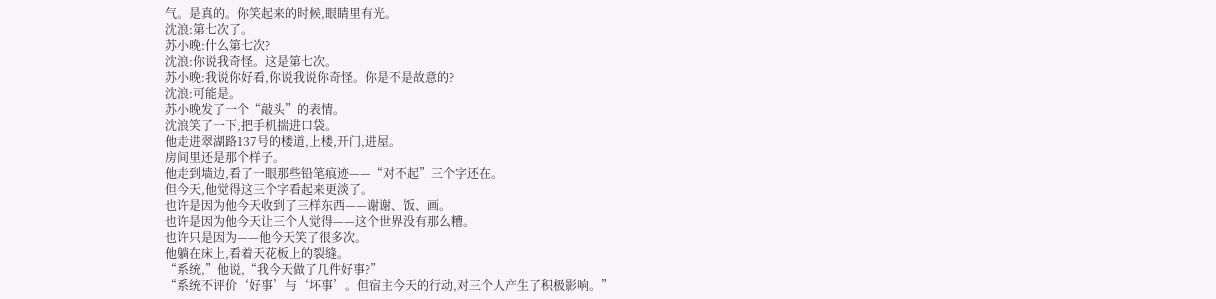气。是真的。你笑起来的时候,眼睛里有光。
沈浪:第七次了。
苏小晚:什么第七次?
沈浪:你说我奇怪。这是第七次。
苏小晚:我说你好看,你说我说你奇怪。你是不是故意的?
沈浪:可能是。
苏小晚发了一个“敲头”的表情。
沈浪笑了一下,把手机揣进口袋。
他走进翠湖路137号的楼道,上楼,开门,进屋。
房间里还是那个样子。
他走到墙边,看了一眼那些铅笔痕迹——“对不起”三个字还在。
但今天,他觉得这三个字看起来更淡了。
也许是因为他今天收到了三样东西——谢谢、饭、画。
也许是因为他今天让三个人觉得——这个世界没有那么糟。
也许只是因为——他今天笑了很多次。
他躺在床上,看着天花板上的裂缝。
“系统,”他说,“我今天做了几件好事?”
“系统不评价‘好事’与‘坏事’。但宿主今天的行动,对三个人产生了积极影响。”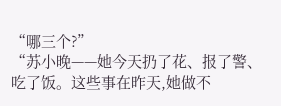“哪三个?”
“苏小晚——她今天扔了花、报了警、吃了饭。这些事在昨天,她做不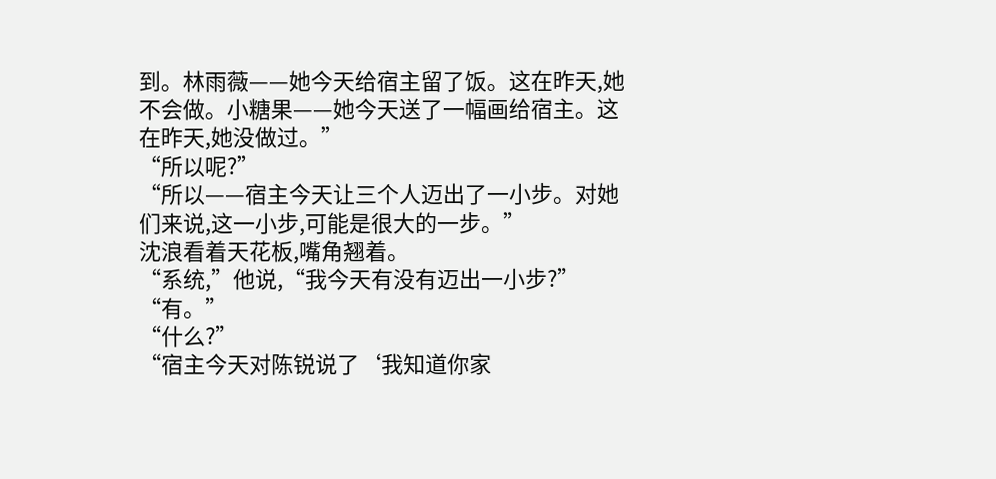到。林雨薇——她今天给宿主留了饭。这在昨天,她不会做。小糖果——她今天送了一幅画给宿主。这在昨天,她没做过。”
“所以呢?”
“所以——宿主今天让三个人迈出了一小步。对她们来说,这一小步,可能是很大的一步。”
沈浪看着天花板,嘴角翘着。
“系统,”他说,“我今天有没有迈出一小步?”
“有。”
“什么?”
“宿主今天对陈锐说了‘我知道你家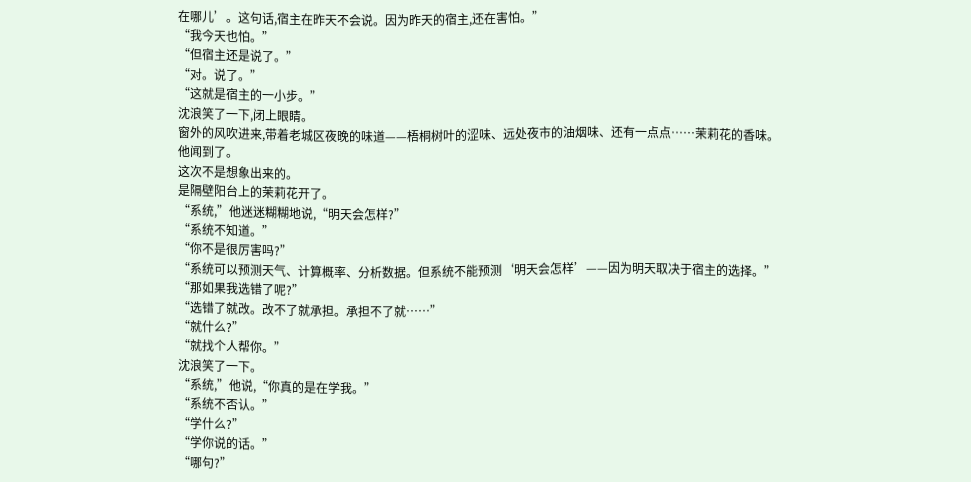在哪儿’。这句话,宿主在昨天不会说。因为昨天的宿主,还在害怕。”
“我今天也怕。”
“但宿主还是说了。”
“对。说了。”
“这就是宿主的一小步。”
沈浪笑了一下,闭上眼睛。
窗外的风吹进来,带着老城区夜晚的味道——梧桐树叶的涩味、远处夜市的油烟味、还有一点点……茉莉花的香味。
他闻到了。
这次不是想象出来的。
是隔壁阳台上的茉莉花开了。
“系统,”他迷迷糊糊地说,“明天会怎样?”
“系统不知道。”
“你不是很厉害吗?”
“系统可以预测天气、计算概率、分析数据。但系统不能预测‘明天会怎样’——因为明天取决于宿主的选择。”
“那如果我选错了呢?”
“选错了就改。改不了就承担。承担不了就……”
“就什么?”
“就找个人帮你。”
沈浪笑了一下。
“系统,”他说,“你真的是在学我。”
“系统不否认。”
“学什么?”
“学你说的话。”
“哪句?”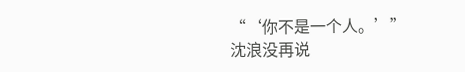“‘你不是一个人。’”
沈浪没再说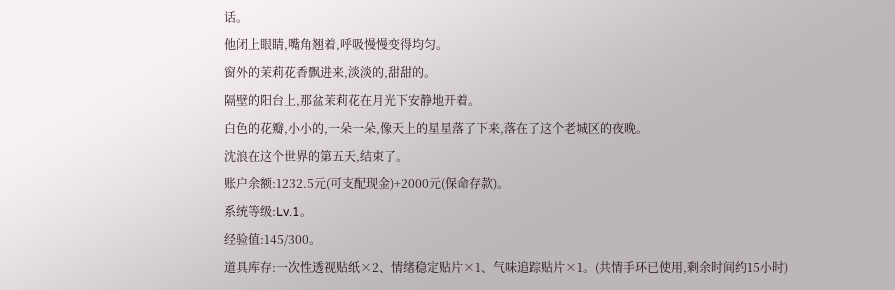话。
他闭上眼睛,嘴角翘着,呼吸慢慢变得均匀。
窗外的茉莉花香飘进来,淡淡的,甜甜的。
隔壁的阳台上,那盆茉莉花在月光下安静地开着。
白色的花瓣,小小的,一朵一朵,像天上的星星落了下来,落在了这个老城区的夜晚。
沈浪在这个世界的第五天,结束了。
账户余额:1232.5元(可支配现金)+2000元(保命存款)。
系统等级:Lv.1。
经验值:145/300。
道具库存:一次性透视贴纸×2、情绪稳定贴片×1、气味追踪贴片×1。(共情手环已使用,剩余时间约15小时)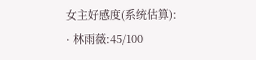女主好感度(系统估算):
· 林雨薇:45/100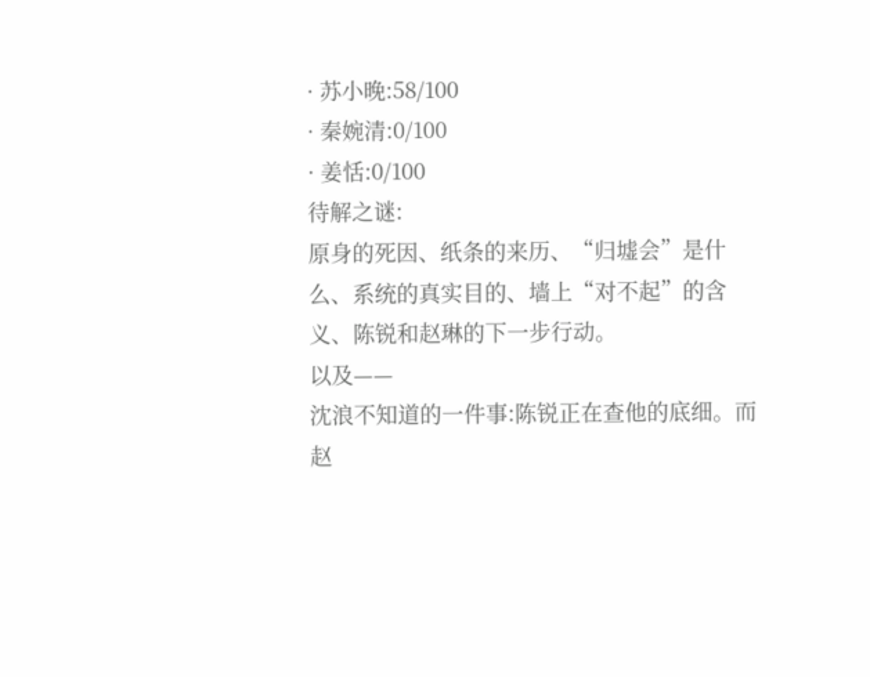· 苏小晚:58/100
· 秦婉清:0/100
· 姜恬:0/100
待解之谜:
原身的死因、纸条的来历、“归墟会”是什么、系统的真实目的、墙上“对不起”的含义、陈锐和赵琳的下一步行动。
以及——
沈浪不知道的一件事:陈锐正在查他的底细。而赵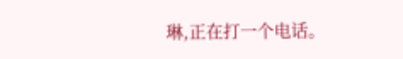琳,正在打一个电话。